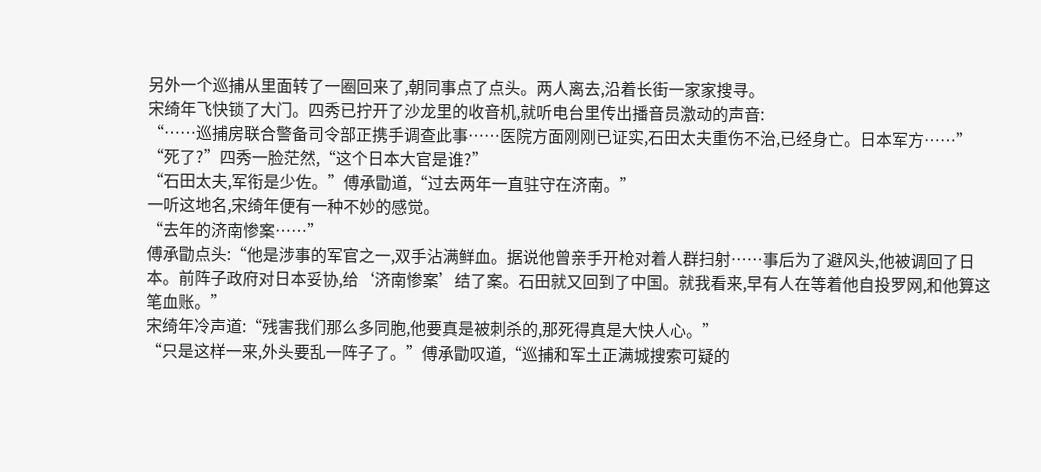另外一个巡捕从里面转了一圈回来了,朝同事点了点头。两人离去,沿着长街一家家搜寻。
宋绮年飞快锁了大门。四秀已拧开了沙龙里的收音机,就听电台里传出播音员激动的声音:
“……巡捕房联合警备司令部正携手调查此事……医院方面刚刚已证实,石田太夫重伤不治,已经身亡。日本军方……”
“死了?”四秀一脸茫然,“这个日本大官是谁?”
“石田太夫,军衔是少佐。”傅承勖道,“过去两年一直驻守在济南。”
一听这地名,宋绮年便有一种不妙的感觉。
“去年的济南惨案……”
傅承勖点头:“他是涉事的军官之一,双手沾满鲜血。据说他曾亲手开枪对着人群扫射……事后为了避风头,他被调回了日本。前阵子政府对日本妥协,给‘济南惨案’结了案。石田就又回到了中国。就我看来,早有人在等着他自投罗网,和他算这笔血账。”
宋绮年冷声道:“残害我们那么多同胞,他要真是被刺杀的,那死得真是大快人心。”
“只是这样一来,外头要乱一阵子了。”傅承勖叹道,“巡捕和军土正满城搜索可疑的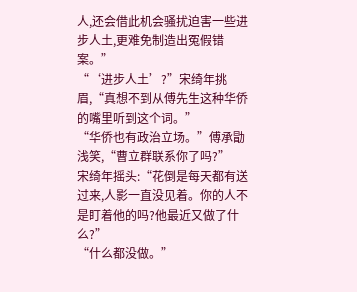人,还会借此机会骚扰迫害一些进步人土,更难免制造出冤假错案。”
“‘进步人土’?”宋绮年挑眉,“真想不到从傅先生这种华侨的嘴里听到这个词。”
“华侨也有政治立场。”傅承勖浅笑,“曹立群联系你了吗?”
宋绮年摇头:“花倒是每天都有送过来,人影一直没见着。你的人不是盯着他的吗?他最近又做了什么?”
“什么都没做。”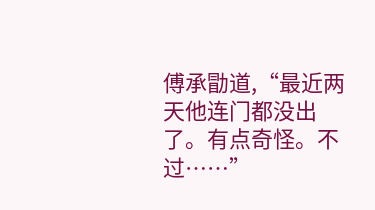傅承勖道,“最近两天他连门都没出了。有点奇怪。不过……”